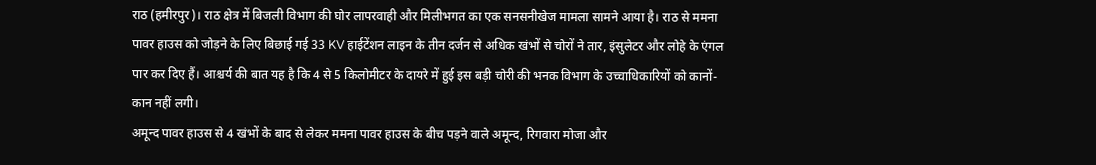राठ (हमीरपुर)। राठ क्षेत्र में बिजली विभाग की घोर लापरवाही और मिलीभगत का एक सनसनीखेज मामला सामने आया है। राठ से ममना पावर हाउस को जोड़ने के लिए बिछाई गई 33 KV हाईटेंशन लाइन के तीन दर्जन से अधिक खंभों से चोरों ने तार, इंसुलेटर और लोहे के एंगल पार कर दिए हैं। आश्चर्य की बात यह है कि 4 से 5 किलोमीटर के दायरे में हुई इस बड़ी चोरी की भनक विभाग के उच्चाधिकारियों को कानों-कान नहीं लगी।
अमून्द पावर हाउस से 4 खंभों के बाद से लेकर ममना पावर हाउस के बीच पड़ने वाले अमून्द, रिगवारा मोजा और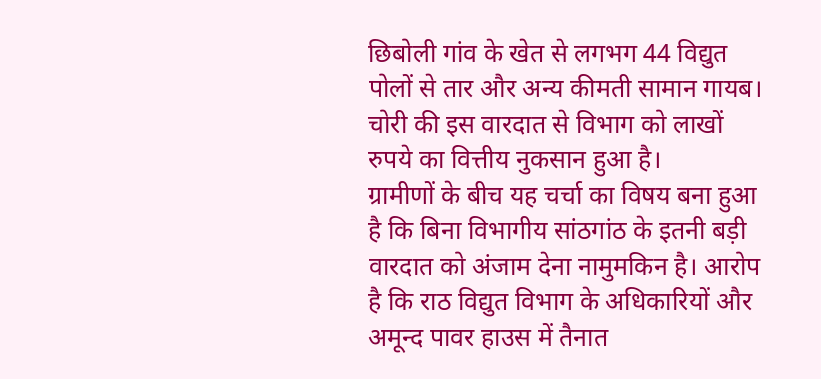छिबोली गांव के खेत से लगभग 44 विद्युत पोलों से तार और अन्य कीमती सामान गायब।
चोरी की इस वारदात से विभाग को लाखों रुपये का वित्तीय नुकसान हुआ है।
ग्रामीणों के बीच यह चर्चा का विषय बना हुआ है कि बिना विभागीय सांठगांठ के इतनी बड़ी वारदात को अंजाम देना नामुमकिन है। आरोप है कि राठ विद्युत विभाग के अधिकारियों और अमून्द पावर हाउस में तैनात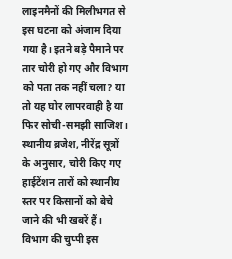लाइनमैनों की मिलीभगत से इस घटना को अंजाम दिया गया है। इतने बड़े पैमाने पर तार चोरी हो गए और विभाग को पता तक नहीं चला? या तो यह घोर लापरवाही है या फिर सोची-समझी साजिश। स्थानीय ब्रजेश, नीरेंद्र सूत्रों के अनुसार, चोरी किए गए हाईटेंशन तारों को स्थानीय स्तर पर किसानों को बेचे जाने की भी खबरें हैं। विभाग की चुप्पी इस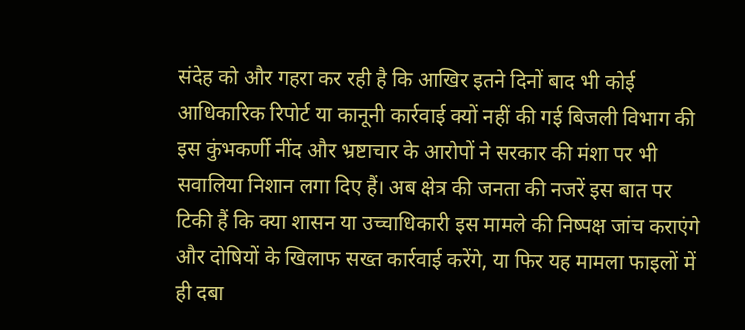संदेह को और गहरा कर रही है कि आखिर इतने दिनों बाद भी कोई आधिकारिक रिपोर्ट या कानूनी कार्रवाई क्यों नहीं की गई बिजली विभाग की इस कुंभकर्णी नींद और भ्रष्टाचार के आरोपों ने सरकार की मंशा पर भी सवालिया निशान लगा दिए हैं। अब क्षेत्र की जनता की नजरें इस बात पर टिकी हैं कि क्या शासन या उच्चाधिकारी इस मामले की निष्पक्ष जांच कराएंगे और दोषियों के खिलाफ सख्त कार्रवाई करेंगे, या फिर यह मामला फाइलों में ही दबा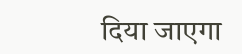दिया जाएगा